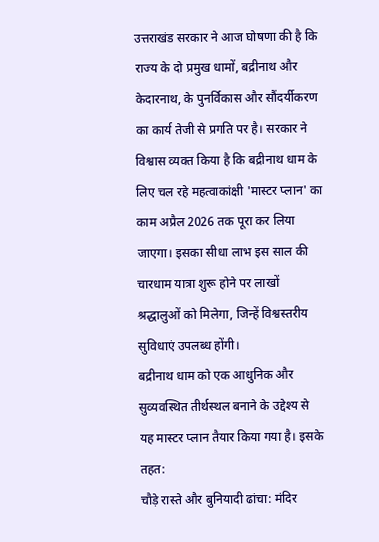उत्तराखंड सरकार ने आज घोषणा की है कि राज्य के दो प्रमुख धामों, बद्रीनाथ और केदारनाथ, के पुनर्विकास और सौंदर्यीकरण का कार्य तेजी से प्रगति पर है। सरकार ने विश्वास व्यक्त किया है कि बद्रीनाथ धाम के लिए चल रहे महत्वाकांक्षी 'मास्टर प्लान' का काम अप्रैल 2026 तक पूरा कर लिया जाएगा। इसका सीधा लाभ इस साल की चारधाम यात्रा शुरू होने पर लाखों श्रद्धालुओं को मिलेगा, जिन्हें विश्वस्तरीय सुविधाएं उपलब्ध होंगी।
बद्रीनाथ धाम को एक आधुनिक और सुव्यवस्थित तीर्थस्थल बनाने के उद्देश्य से यह मास्टर प्लान तैयार किया गया है। इसके तहत:
चौड़े रास्ते और बुनियादी ढांचा: मंदिर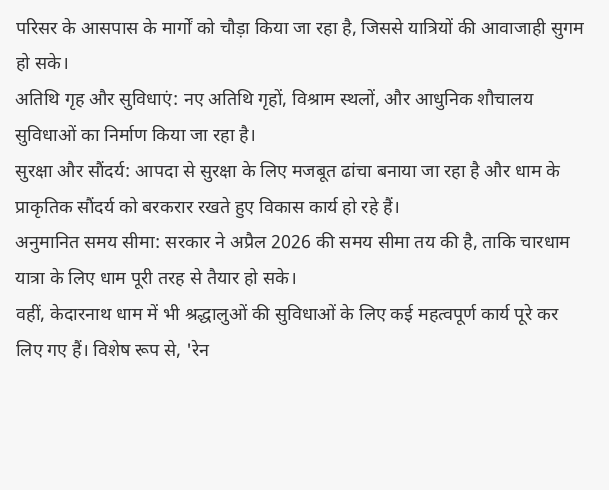परिसर के आसपास के मार्गों को चौड़ा किया जा रहा है, जिससे यात्रियों की आवाजाही सुगम हो सके।
अतिथि गृह और सुविधाएं: नए अतिथि गृहों, विश्राम स्थलों, और आधुनिक शौचालय सुविधाओं का निर्माण किया जा रहा है।
सुरक्षा और सौंदर्य: आपदा से सुरक्षा के लिए मजबूत ढांचा बनाया जा रहा है और धाम के प्राकृतिक सौंदर्य को बरकरार रखते हुए विकास कार्य हो रहे हैं।
अनुमानित समय सीमा: सरकार ने अप्रैल 2026 की समय सीमा तय की है, ताकि चारधाम यात्रा के लिए धाम पूरी तरह से तैयार हो सके।
वहीं, केदारनाथ धाम में भी श्रद्धालुओं की सुविधाओं के लिए कई महत्वपूर्ण कार्य पूरे कर लिए गए हैं। विशेष रूप से, 'रेन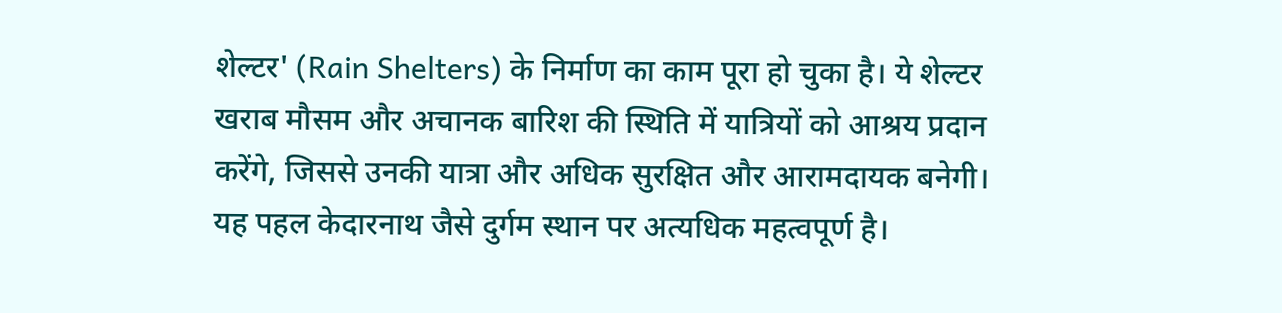शेल्टर' (Rain Shelters) के निर्माण का काम पूरा हो चुका है। ये शेल्टर खराब मौसम और अचानक बारिश की स्थिति में यात्रियों को आश्रय प्रदान करेंगे, जिससे उनकी यात्रा और अधिक सुरक्षित और आरामदायक बनेगी। यह पहल केदारनाथ जैसे दुर्गम स्थान पर अत्यधिक महत्वपूर्ण है।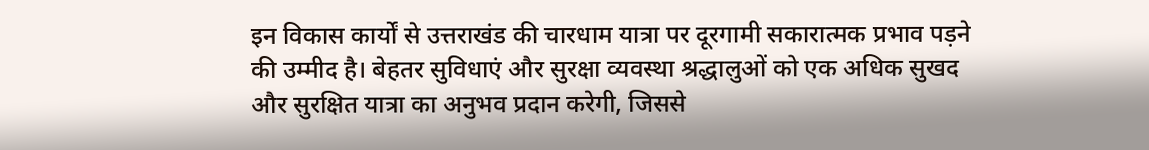इन विकास कार्यों से उत्तराखंड की चारधाम यात्रा पर दूरगामी सकारात्मक प्रभाव पड़ने की उम्मीद है। बेहतर सुविधाएं और सुरक्षा व्यवस्था श्रद्धालुओं को एक अधिक सुखद और सुरक्षित यात्रा का अनुभव प्रदान करेगी, जिससे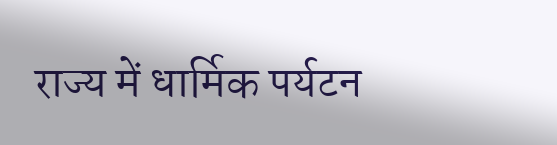राज्य में धार्मिक पर्यटन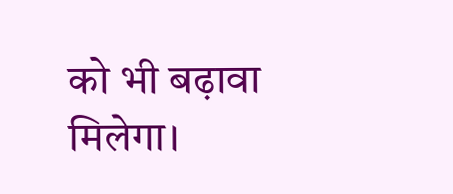को भी बढ़ावा मिलेगा।